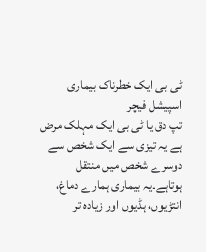ٹی بی ایک خطرناک بیماری
اسپیشل فیچر
تپ دق یا ٹی بی ایک مہلک مرض ہے یہ تیزی سے ایک شخص سے دوسرے شخص میں منتقل ہوتاہے۔یہ بیماری ہمارے دماغ، انتڑیوں، ہڈیوں اور زیادہ تر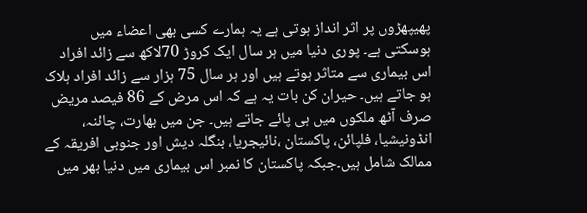پھیپھڑوں پر اثر انداز ہوتی ہے یہ ہمارے کسی بھی اعضاء میں ہوسکتی ہے۔ پوری دنیا میں ہر سال ایک کروڑ 70لاکھ سے زائد افراد اس بیماری سے متاثر ہوتے ہیں اور ہر سال 75 ہزار سے زائد افراد ہلاک ہو جاتے ہیں۔ حیران کن بات یہ ہے کہ اس مرض کے 86 فیصد مریض صرف آٹھ ملکوں میں ہی پائے جاتے ہیں۔ جن میں بھارت، چائنہ، انڈونیشیا، فلپائن، پاکستان ،نائیجریا، بنگلہ دیش اور جنوبی افریقہ کے ممالک شامل ہیں۔جبکہ پاکستان کا نمبر اس بیماری میں دنیا بھر میں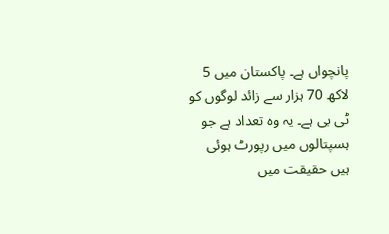پانچواں ہے۔ پاکستان میں 5 لاکھ 70 ہزار سے زائد لوگوں کو ٹی بی ہے۔ یہ وہ تعداد ہے جو ہسپتالوں میں رپورٹ ہوئی ہیں حقیقت میں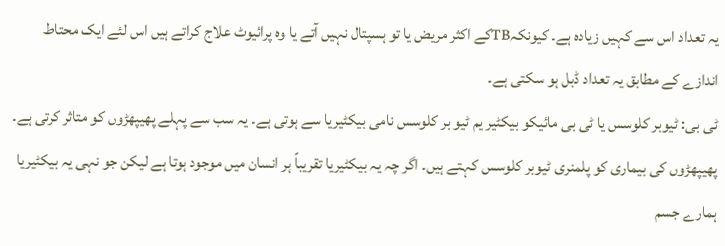یہ تعداد اس سے کہیں زیادہ ہے۔ کیونکہTBکے اکثر مریض یا تو ہسپتال نہیں آتے یا وہ پرائیوٹ علاج کراتے ہیں اس لئے ایک محتاط اندازے کے مطابق یہ تعداد ڈبل ہو سکتی ہے۔
ٹی بی: ٹیوبر کلوسس یا ٹی بی مائیکو بیکٹیر یم ٹیو بر کلوسس نامی بیکٹیریا سے ہوتی ہے۔ یہ سب سے پہلے پھیپھڑوں کو متاثر کرتی ہے۔ پھیپھڑوں کی بیماری کو پلمنری ٹیوبر کلوسس کہتے ہیں۔ اگر چہ یہ بیکٹیریا تقریباً ہر انسان میں موجود ہوتا ہے لیکن جو نہی یہ بیکٹیریا ہمارے جسم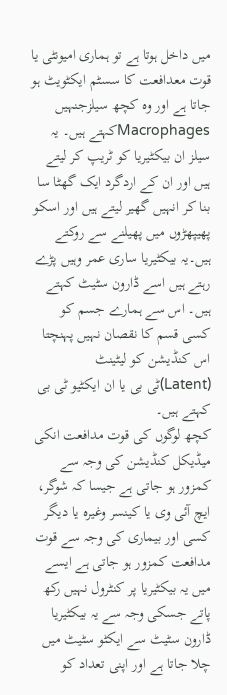میں داخل ہوتا ہے تو ہماری امیونٹی یا قوت معدافعت کا سسٹم ایکٹویٹ ہو جاتا ہے اور وہ کچھ سیلزجنہیں Macrophagesکہتے ہیں۔ یہ سیلز ان بیکٹیریا کو ٹریپ کر لیتے ہیں اور ان کے اردگرد ایک گھٹا سا بنا کر انہیں گھیر لیتے ہیں اور اسکو پھیپھڑوں میں پھیلنے سے روکتے ہیں۔یہ بیکٹیریا ساری عمر وہیں پڑے رہتے ہیں اسے ڈارون سٹیٹ کہتے ہیں۔ اس سے ہمارے جسم کو کسی قسم کا نقصان نہیں پہنچتا اس کنڈیشن کو لیٹینٹ (Latent)ٹی بی یا ان ایکٹیو ٹی بی کہتے ہیں۔
کچھ لوگوں کی قوت مدافعت انکی میڈیکل کنڈیشن کی وجہ سے کمزور ہو جاتی ہے جیسا کہ شوگر، ایچ آئی وی یا کینسر وغیرہ یا دیگر کسی اور بیماری کی وجہ سے قوت مدافعت کمزور ہو جاتی ہے ایسے میں یہ بیکٹیریا پر کنٹرول نہیں رکھ پاتے جسکی وجہ سے یہ بیکٹیریا ڈارون سٹیٹ سے ایکٹو سٹیٹ میں چلا جاتا ہے اور اپنی تعداد کو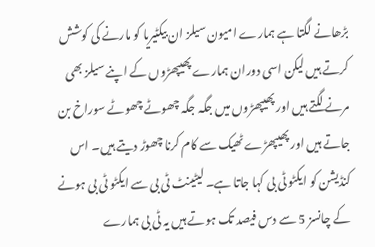بڑھانے لگتا ہے ہمارے امیون سیلز ان بیکٹیریا کو مارنے کی کوشش کرتے ہیں لیکن اسی دوران ہمارے پھیپھڑوں کے اپنے سیلز بھی مرنے لگتے ہیں اور پھیپھڑوں میں جگہ جگہ چھوٹے چھوٹے سوراخ بن جاتے ہیں اور پھیپھڑے ٹھیک سے کام کرنا چھوڑ دیتے ہیں۔ اس کنڈیشن کو ایکٹو ٹی بی کہا جاتا ہے۔ لیٹینٹ ٹی بی سے ایکٹو ٹی بی ہونے کے چانسز 5 سے دس فیصد تک ہوتے ہیں یہ ٹی بی ہمارے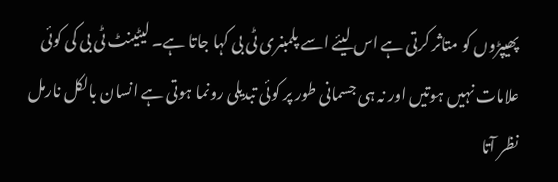پھیپڑوں کو متاثر کرتی ہے اس لیئے اسے پلمبنری ٹی بی کہا جاتا ہے۔ لیٹینٹ ٹی بی کی کوئی علامات نہیں ہوتیں اور نہ ہی جسمانی طور پر کوئی تبدیلی رونما ہوتی ہے انسان بالکل نارمل نظر آتا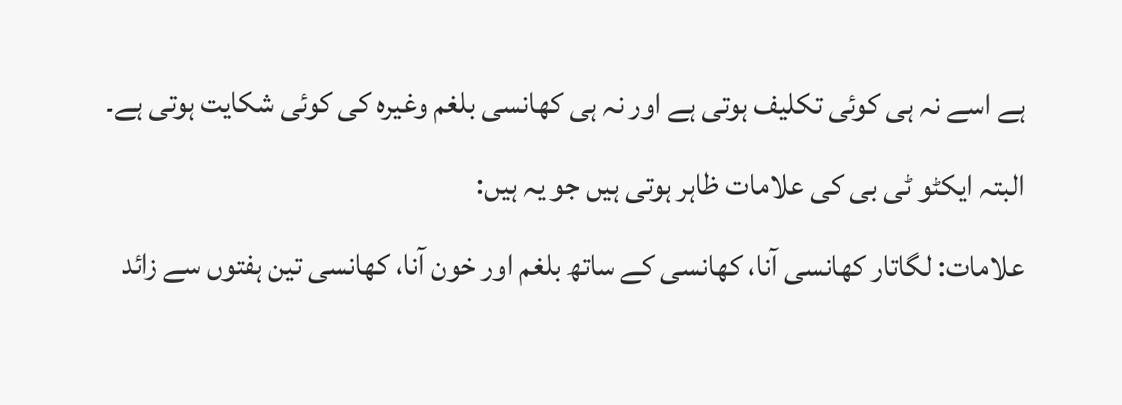ہے اسے نہ ہی کوئی تکلیف ہوتی ہے اور نہ ہی کھانسی بلغم وغیرہ کی کوئی شکایت ہوتی ہے۔ البتہ ایکٹو ٹی بی کی علامات ظاہر ہوتی ہیں جو یہ ہیں:
علامات: لگاتار کھانسی آنا، کھانسی کے ساتھ بلغم اور خون آنا، کھانسی تین ہفتوں سے زائد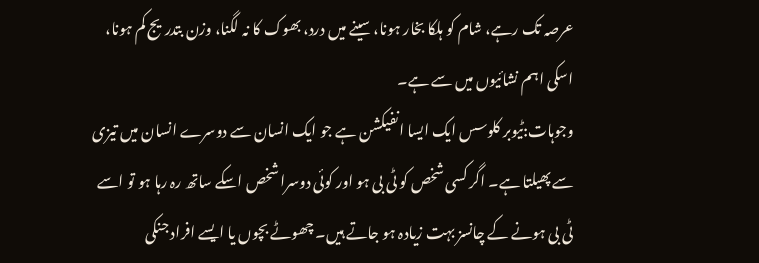عرصہ تک رہے، شام کو ہلکا بخار ہونا، سینے میں درد، بھوک کا نہ لگنا، وزن بتدریج کم ہونا، اسکی اہم نشائیوں میں سے ہے۔
وجوہات:ٹیوبر کلوسس ایک ایسا انفیکشن ہے جو ایک انسان سے دوسرے انسان میں تیزی سے پھیلتا ہے۔ اگر کسی شخص کو ٹی بی ہو اور کوئی دوسرا شخص اسکے ساتھ رہ رہا ہو تو اسے ٹی بی ہونے کے چانسز بہت زیادہ ہو جاتے ہیں۔ چھوٹے بچوں یا ایسے افراد جنکی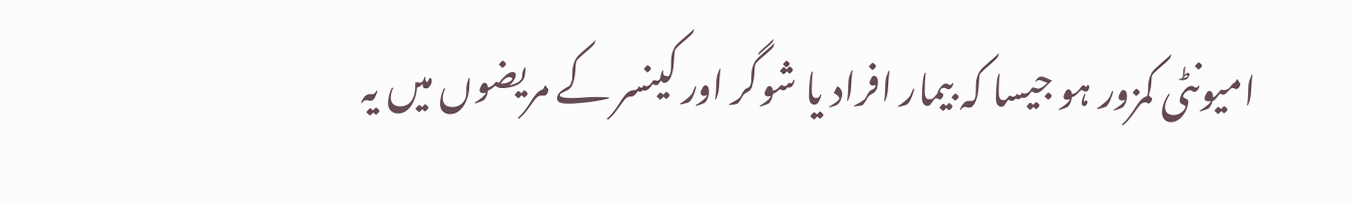امیونٹی کمزور ہو جیسا کہ بیمار افراد یا شوگر اور کینسر کے مریضوں میں یہ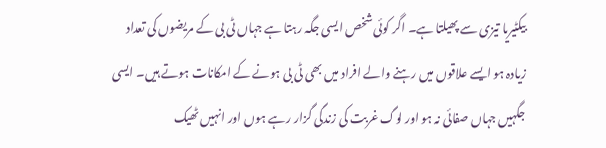بیکٹیریا تیزی سے پھیلتا ہے۔ اگر کوئی شخص ایسی جگہ رہتا ہے جہاں ٹی بی کے مریضوں کی تعداد زیادہ ہو ایسے علاقوں میں رہنے والے افراد میں بھی ٹی بی ہونے کے امکانات ہوتے ہیں۔ ایسی جگہیں جہاں صفائی نہ ہو اور لوگ غربت کی زندگی گزار رہے ہوں اور انہیں ٹھیک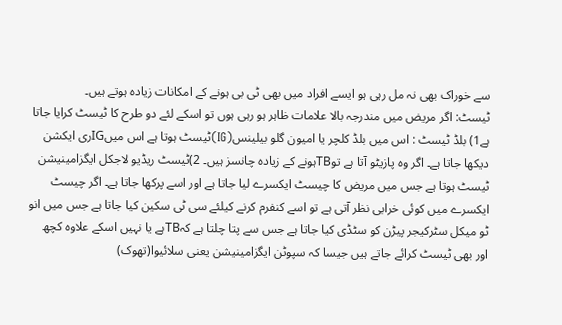سے خوراک بھی نہ مل رہی ہو ایسے افراد میں بھی ٹی بی ہونے کے امکانات زیادہ ہوتے ہیں۔
ٹیسٹ: اگر مریض میں مندرجہ بالا علامات ظاہر ہو رہی ہوں تو اسکے لئے دو طرح کا ٹیسٹ کرایا جاتا ہے1) بلڈ ٹیسٹ : اس میں بلڈ کلچر یا امیون گلو بیلینس(IG)ٹیسٹ ہوتا ہے اس میںIGری ایکشن دیکھا جاتا ہے۔ اگر وہ پازیٹو آتا ہے توTBہونے کے زیادہ چانسز ہیں۔ 2)ٹیسٹ ریڈیو لاجکل ایگزامینیشن ٹیسٹ ہوتا ہے جس میں مریض کا چیسٹ ایکسرے لیا جاتا ہے اور اسے پرکھا جاتا ہے۔ اگر چیسٹ ایکسرے میں کوئی خرابی نظر آتی ہے تو اسے کنفرم کرنے کیلئے سی ٹی سکین کیا جاتا ہے جس میں انو ٹو میکل سٹرکیجر پیڑن کو سٹڈی کیا جاتا ہے جس سے پتا چلتا ہے کہTBہے یا نہیں اسکے علاوہ کچھ اور بھی ٹیسٹ کرائے جاتے ہیں جیسا کہ سپوٹن ایگزامینیشن یعنی سلائیوا(تھوک)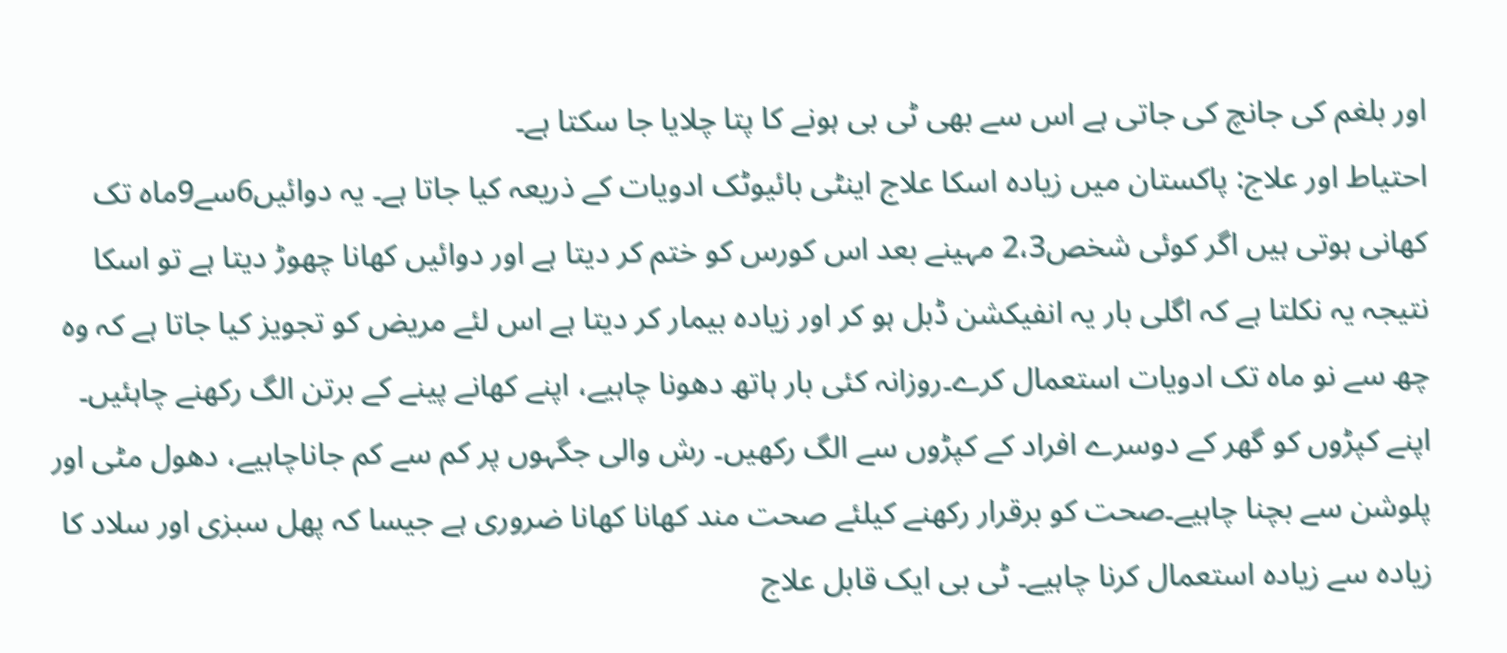اور بلغم کی جانچ کی جاتی ہے اس سے بھی ٹی بی ہونے کا پتا چلایا جا سکتا ہے۔
احتیاط اور علاج: پاکستان میں زیادہ اسکا علاج اینٹی بائیوٹک ادویات کے ذریعہ کیا جاتا ہے۔ یہ دوائیں6سے9ماہ تک کھانی ہوتی ہیں اگر کوئی شخص2،3 مہینے بعد اس کورس کو ختم کر دیتا ہے اور دوائیں کھانا چھوڑ دیتا ہے تو اسکا نتیجہ یہ نکلتا ہے کہ اگلی بار یہ انفیکشن ڈبل ہو کر اور زیادہ بیمار کر دیتا ہے اس لئے مریض کو تجویز کیا جاتا ہے کہ وہ چھ سے نو ماہ تک ادویات استعمال کرے۔روزانہ کئی بار ہاتھ دھونا چاہیے، اپنے کھانے پینے کے برتن الگ رکھنے چاہئیں۔ اپنے کپڑوں کو گھر کے دوسرے افراد کے کپڑوں سے الگ رکھیں۔ رش والی جگہوں پر کم سے کم جاناچاہیے، دھول مٹی اور پلوشن سے بچنا چاہیے۔صحت کو برقرار رکھنے کیلئے صحت مند کھانا کھانا ضروری ہے جیسا کہ پھل سبزی اور سلاد کا زیادہ سے زیادہ استعمال کرنا چاہیے۔ ٹی بی ایک قابل علاج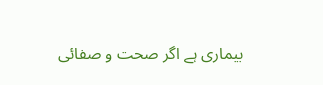بیماری ہے اگر صحت و صفائی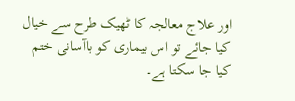اور علاج معالجہ کا ٹھیک طرح سے خیال کیا جائے تو اس بیماری کو باآسانی ختم کیا جا سکتا ہے۔